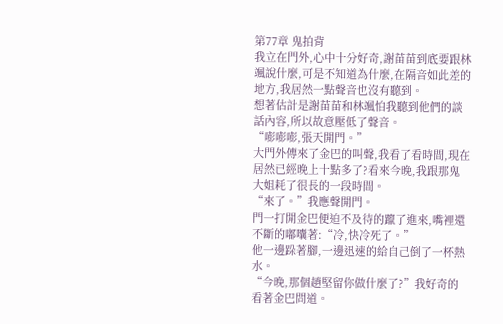第77章 鬼拍背
我立在門外,心中十分好奇,謝苗苗到底要跟林颯說什麼,可是不知道為什麼,在隔音如此差的地方,我居然一點聲音也沒有聽到。
想著估計是謝苗苗和林颯怕我聽到他們的談話內容,所以故意壓低了聲音。
“嘭嘭嘭,張天開門。”
大門外傳來了金巴的叫聲,我看了看時間,現在居然已經晚上十點多了?看來今晚,我跟那鬼大姐耗了很長的一段時間。
“來了。”我應聲開門。
門一打開金巴便迫不及待的躥了進來,嘴裡還不斷的嘟囔著:“冷,快冷死了。”
他一邊跺著腳,一邊迅速的給自己倒了一杯熱水。
“今晚,那個趙堅留你做什麼了?”我好奇的看著金巴問道。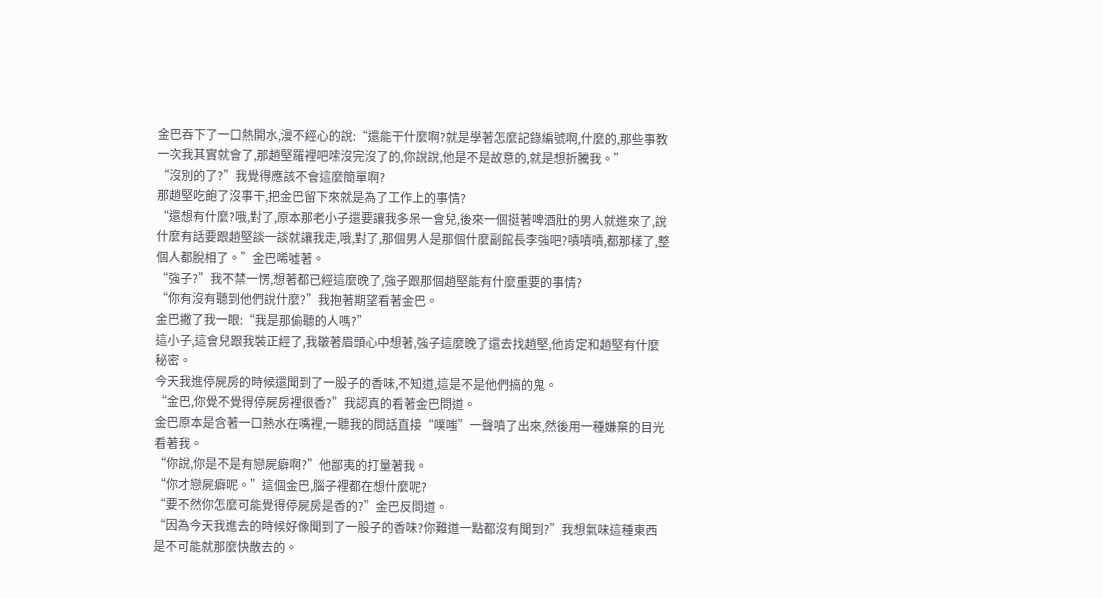金巴吞下了一口熱開水,漫不經心的說:“還能干什麼啊?就是學著怎麼記錄編號啊,什麼的,那些事教一次我其實就會了,那趙堅羅裡吧嗦沒完沒了的,你說說,他是不是故意的,就是想折騰我。”
“沒別的了?”我覺得應該不會這麼簡單啊?
那趙堅吃飽了沒事干,把金巴留下來就是為了工作上的事情?
“還想有什麼?哦,對了,原本那老小子還要讓我多呆一會兒,後來一個挺著啤酒肚的男人就進來了,說什麼有話要跟趙堅談一談就讓我走,哦,對了,那個男人是那個什麼副館長李強吧?嘖嘖嘖,都那樣了,整個人都脫相了。”金巴唏噓著。
“強子?”我不禁一愣,想著都已經這麼晚了,強子跟那個趙堅能有什麼重要的事情?
“你有沒有聽到他們說什麼?”我抱著期望看著金巴。
金巴撇了我一眼:“我是那偷聽的人嗎?”
這小子,這會兒跟我裝正經了,我皺著眉頭心中想著,強子這麼晚了還去找趙堅,他肯定和趙堅有什麼秘密。
今天我進停屍房的時候還聞到了一股子的香味,不知道,這是不是他們搞的鬼。
“金巴,你覺不覺得停屍房裡很香?”我認真的看著金巴問道。
金巴原本是含著一口熱水在嘴裡,一聽我的問話直接“噗嗤”一聲噴了出來,然後用一種嫌棄的目光看著我。
“你說,你是不是有戀屍癖啊?”他鄙夷的打量著我。
“你才戀屍癖呢。”這個金巴,腦子裡都在想什麼呢?
“要不然你怎麼可能覺得停屍房是香的?”金巴反問道。
“因為今天我進去的時候好像聞到了一股子的香味?你難道一點都沒有聞到?”我想氣味這種東西是不可能就那麼快散去的。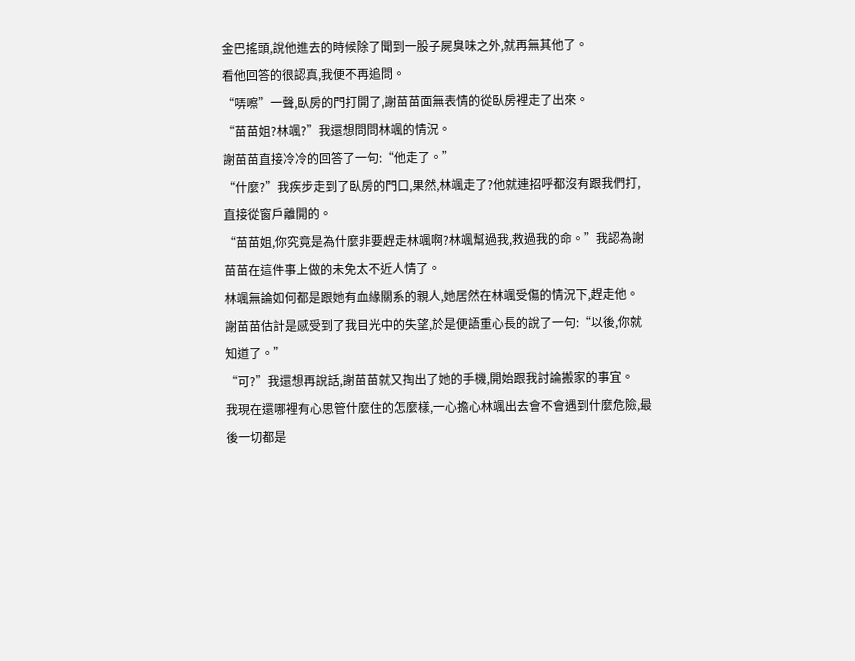金巴搖頭,說他進去的時候除了聞到一股子屍臭味之外,就再無其他了。
看他回答的很認真,我便不再追問。
“哢嚓”一聲,臥房的門打開了,謝苗苗面無表情的從臥房裡走了出來。
“苗苗姐?林颯?”我還想問問林颯的情況。
謝苗苗直接冷冷的回答了一句:“他走了。”
“什麼?”我疾步走到了臥房的門口,果然,林颯走了?他就連招呼都沒有跟我們打,直接從窗戶離開的。
“苗苗姐,你究竟是為什麼非要趕走林颯啊?林颯幫過我,救過我的命。”我認為謝苗苗在這件事上做的未免太不近人情了。
林颯無論如何都是跟她有血緣關系的親人,她居然在林颯受傷的情況下,趕走他。
謝苗苗估計是感受到了我目光中的失望,於是便語重心長的說了一句:“以後,你就知道了。”
“可?”我還想再說話,謝苗苗就又掏出了她的手機,開始跟我討論搬家的事宜。
我現在還哪裡有心思管什麼住的怎麼樣,一心擔心林颯出去會不會遇到什麼危險,最後一切都是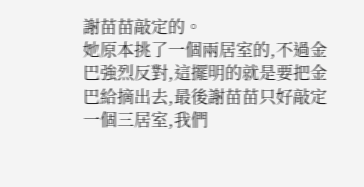謝苗苗敲定的。
她原本挑了一個兩居室的,不過金巴強烈反對,這擺明的就是要把金巴給摘出去,最後謝苗苗只好敲定一個三居室,我們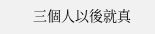三個人以後就真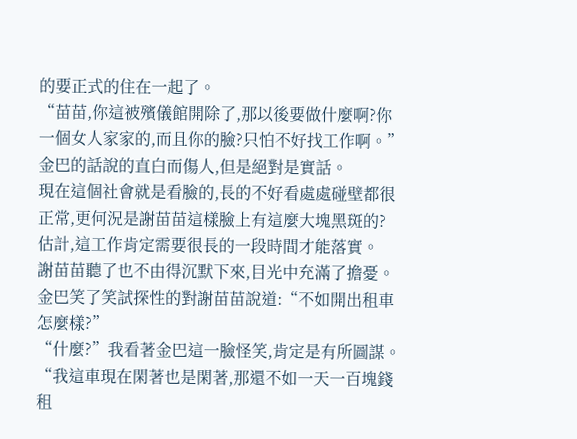的要正式的住在一起了。
“苗苗,你這被殯儀館開除了,那以後要做什麼啊?你一個女人家家的,而且你的臉?只怕不好找工作啊。”金巴的話說的直白而傷人,但是絕對是實話。
現在這個社會就是看臉的,長的不好看處處碰壁都很正常,更何況是謝苗苗這樣臉上有這麼大塊黑斑的?
估計,這工作肯定需要很長的一段時間才能落實。
謝苗苗聽了也不由得沉默下來,目光中充滿了擔憂。
金巴笑了笑試探性的對謝苗苗說道:“不如開出租車怎麼樣?”
“什麼?”我看著金巴這一臉怪笑,肯定是有所圖謀。
“我這車現在閑著也是閑著,那還不如一天一百塊錢租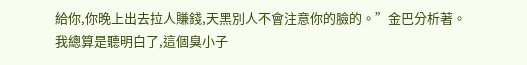給你,你晚上出去拉人賺錢,天黑別人不會注意你的臉的。”金巴分析著。
我總算是聽明白了,這個臭小子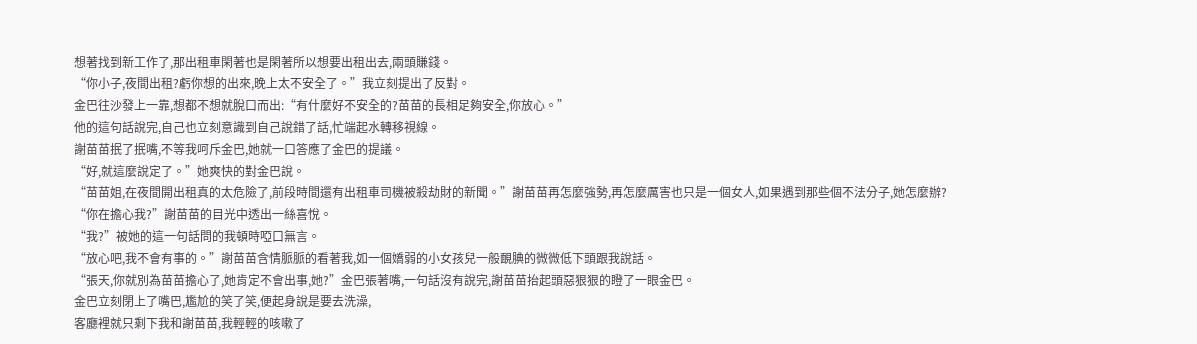想著找到新工作了,那出租車閑著也是閑著所以想要出租出去,兩頭賺錢。
“你小子,夜間出租?虧你想的出來,晚上太不安全了。”我立刻提出了反對。
金巴往沙發上一靠,想都不想就脫口而出:“有什麼好不安全的?苗苗的長相足夠安全,你放心。”
他的這句話說完,自己也立刻意識到自己說錯了話,忙端起水轉移視線。
謝苗苗抿了抿嘴,不等我呵斥金巴,她就一口答應了金巴的提議。
“好,就這麼說定了。”她爽快的對金巴說。
“苗苗姐,在夜間開出租真的太危險了,前段時間還有出租車司機被殺劫財的新聞。”謝苗苗再怎麼強勢,再怎麼厲害也只是一個女人,如果遇到那些個不法分子,她怎麼辦?
“你在擔心我?”謝苗苗的目光中透出一絲喜悅。
“我?”被她的這一句話問的我頓時啞口無言。
“放心吧,我不會有事的。”謝苗苗含情脈脈的看著我,如一個嬌弱的小女孩兒一般靦腆的微微低下頭跟我說話。
“張天,你就別為苗苗擔心了,她肯定不會出事,她?”金巴張著嘴,一句話沒有說完,謝苗苗抬起頭惡狠狠的瞪了一眼金巴。
金巴立刻閉上了嘴巴,尷尬的笑了笑,便起身說是要去洗澡,
客廳裡就只剩下我和謝苗苗,我輕輕的咳嗽了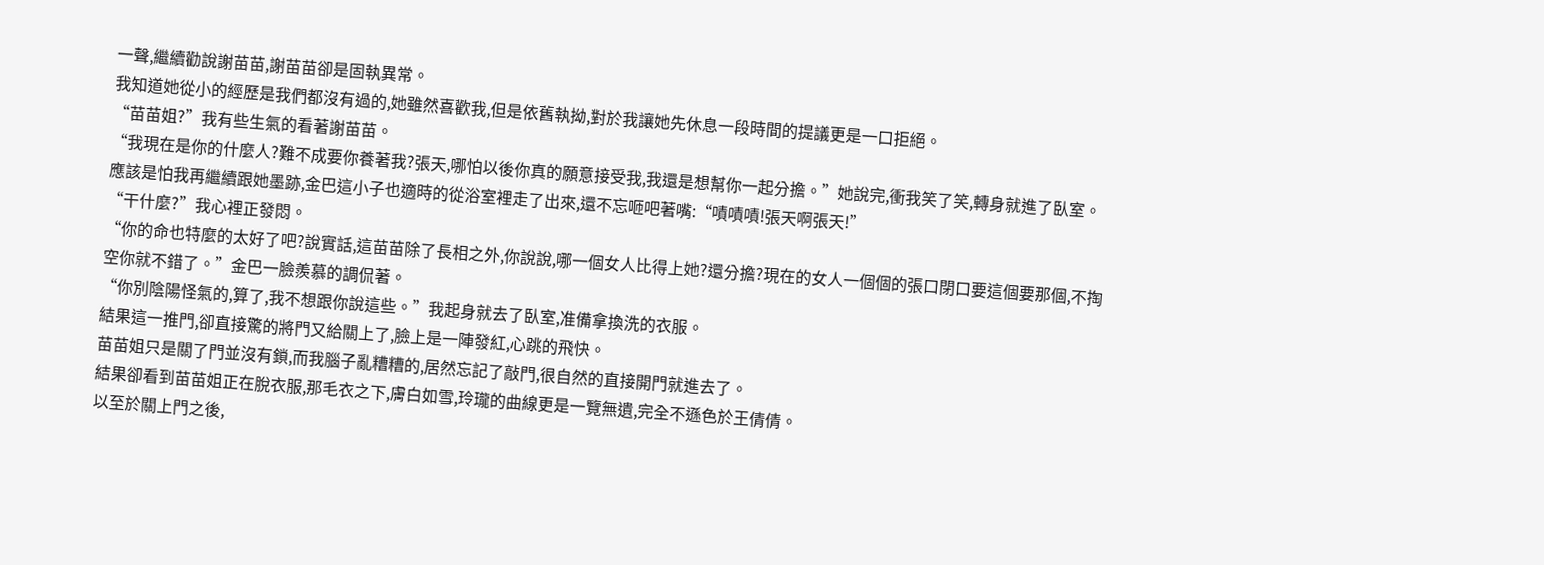一聲,繼續勸說謝苗苗,謝苗苗卻是固執異常。
我知道她從小的經歷是我們都沒有過的,她雖然喜歡我,但是依舊執拗,對於我讓她先休息一段時間的提議更是一口拒絕。
“苗苗姐?”我有些生氣的看著謝苗苗。
“我現在是你的什麼人?難不成要你養著我?張天,哪怕以後你真的願意接受我,我還是想幫你一起分擔。”她說完,衝我笑了笑,轉身就進了臥室。
應該是怕我再繼續跟她墨跡,金巴這小子也適時的從浴室裡走了出來,還不忘咂吧著嘴:“嘖嘖嘖!張天啊張天!”
“干什麼?”我心裡正發悶。
“你的命也特麼的太好了吧?說實話,這苗苗除了長相之外,你說說,哪一個女人比得上她?還分擔?現在的女人一個個的張口閉口要這個要那個,不掏空你就不錯了。”金巴一臉羨慕的調侃著。
“你別陰陽怪氣的,算了,我不想跟你說這些。”我起身就去了臥室,准備拿換洗的衣服。
結果這一推門,卻直接驚的將門又給關上了,臉上是一陣發紅,心跳的飛快。
苗苗姐只是關了門並沒有鎖,而我腦子亂糟糟的,居然忘記了敲門,很自然的直接開門就進去了。
結果卻看到苗苗姐正在脫衣服,那毛衣之下,膚白如雪,玲瓏的曲線更是一覽無遺,完全不遜色於王倩倩。
以至於關上門之後,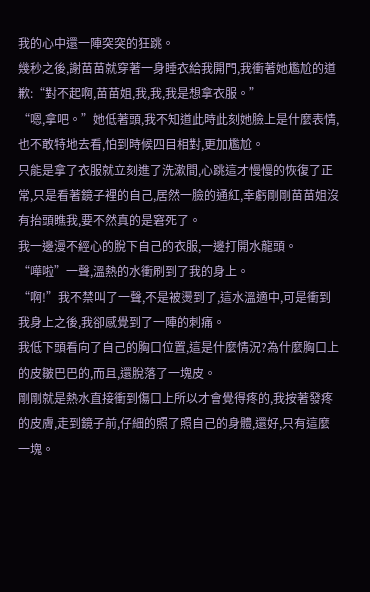我的心中還一陣突突的狂跳。
幾秒之後,謝苗苗就穿著一身睡衣給我開門,我衝著她尷尬的道歉:“對不起啊,苗苗姐,我,我,我是想拿衣服。”
“嗯,拿吧。”她低著頭,我不知道此時此刻她臉上是什麼表情,也不敢特地去看,怕到時候四目相對,更加尷尬。
只能是拿了衣服就立刻進了洗漱間,心跳這才慢慢的恢復了正常,只是看著鏡子裡的自己,居然一臉的通紅,幸虧剛剛苗苗姐沒有抬頭瞧我,要不然真的是窘死了。
我一邊漫不經心的脫下自己的衣服,一邊打開水龍頭。
“嘩啦”一聲,溫熱的水衝刷到了我的身上。
“啊!”我不禁叫了一聲,不是被燙到了,這水溫適中,可是衝到我身上之後,我卻感覺到了一陣的刺痛。
我低下頭看向了自己的胸口位置,這是什麼情況?為什麼胸口上的皮皺巴巴的,而且,還脫落了一塊皮。
剛剛就是熱水直接衝到傷口上所以才會覺得疼的,我按著發疼的皮膚,走到鏡子前,仔細的照了照自己的身體,還好,只有這麼一塊。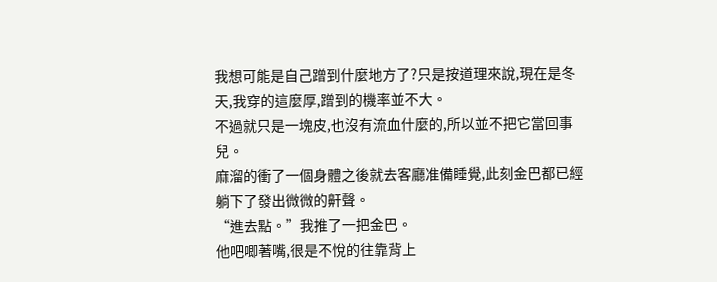我想可能是自己蹭到什麼地方了?只是按道理來說,現在是冬天,我穿的這麼厚,蹭到的機率並不大。
不過就只是一塊皮,也沒有流血什麼的,所以並不把它當回事兒。
麻溜的衝了一個身體之後就去客廳准備睡覺,此刻金巴都已經躺下了發出微微的鼾聲。
“進去點。”我推了一把金巴。
他吧唧著嘴,很是不悅的往靠背上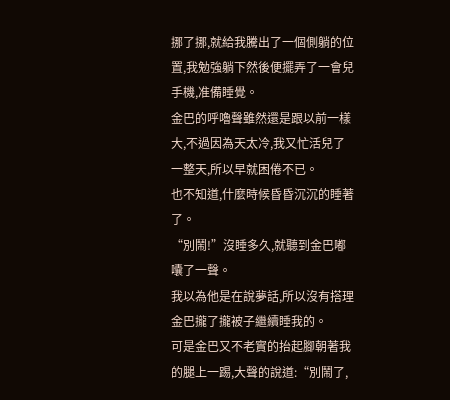挪了挪,就給我騰出了一個側躺的位置,我勉強躺下然後便擺弄了一會兒手機,准備睡覺。
金巴的呼嚕聲雖然還是跟以前一樣大,不過因為天太冷,我又忙活兒了一整天,所以早就困倦不已。
也不知道,什麼時候昏昏沉沉的睡著了。
“別鬧!”沒睡多久,就聽到金巴嘟囔了一聲。
我以為他是在說夢話,所以沒有搭理金巴攏了攏被子繼續睡我的。
可是金巴又不老實的抬起腳朝著我的腿上一踢,大聲的說道:“別鬧了,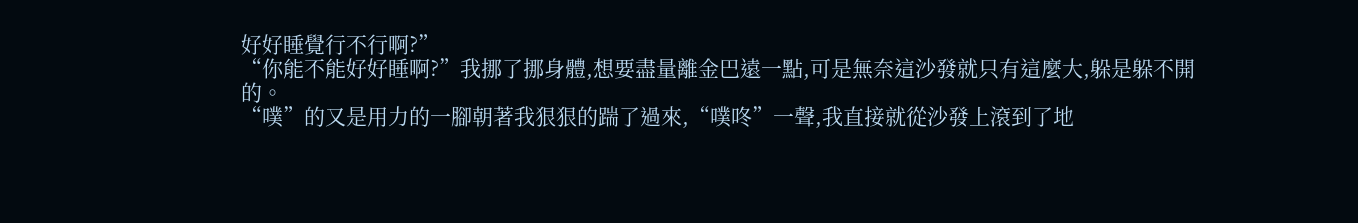好好睡覺行不行啊?”
“你能不能好好睡啊?”我挪了挪身體,想要盡量離金巴遠一點,可是無奈這沙發就只有這麼大,躲是躲不開的。
“噗”的又是用力的一腳朝著我狠狠的踹了過來,“噗咚”一聲,我直接就從沙發上滾到了地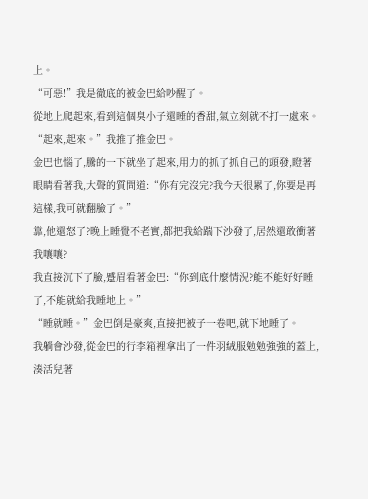上。
“可惡!”我是徹底的被金巴給吵醒了。
從地上爬起來,看到這個臭小子還睡的香甜,氣立刻就不打一處來。
“起來,起來。”我推了推金巴。
金巴也惱了,騰的一下就坐了起來,用力的抓了抓自己的頭發,瞪著眼睛看著我,大聲的質問道:“你有完沒完?我今天很累了,你要是再這樣,我可就翻臉了。”
靠,他還怒了?晚上睡覺不老實,都把我給踹下沙發了,居然還敢衝著我嚷嚷?
我直接沉下了臉,蹙眉看著金巴:“你到底什麼情況?能不能好好睡了,不能就給我睡地上。”
“睡就睡。”金巴倒是豪爽,直接把被子一卷吧,就下地睡了。
我躺會沙發,從金巴的行李箱裡拿出了一件羽絨服勉勉強強的蓋上,湊活兒著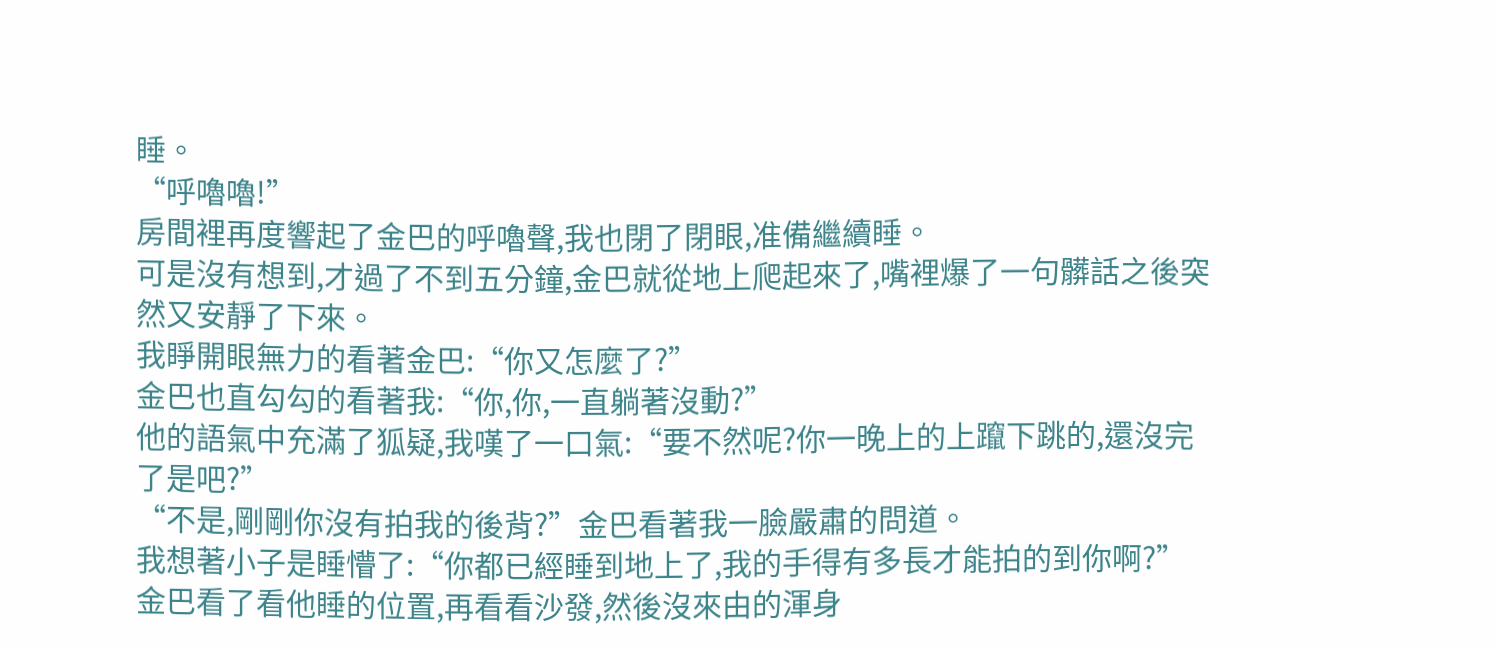睡。
“呼嚕嚕!”
房間裡再度響起了金巴的呼嚕聲,我也閉了閉眼,准備繼續睡。
可是沒有想到,才過了不到五分鐘,金巴就從地上爬起來了,嘴裡爆了一句髒話之後突然又安靜了下來。
我睜開眼無力的看著金巴:“你又怎麼了?”
金巴也直勾勾的看著我:“你,你,一直躺著沒動?”
他的語氣中充滿了狐疑,我嘆了一口氣:“要不然呢?你一晚上的上躥下跳的,還沒完了是吧?”
“不是,剛剛你沒有拍我的後背?”金巴看著我一臉嚴肅的問道。
我想著小子是睡懵了:“你都已經睡到地上了,我的手得有多長才能拍的到你啊?”
金巴看了看他睡的位置,再看看沙發,然後沒來由的渾身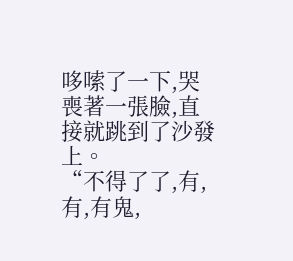哆嗦了一下,哭喪著一張臉,直接就跳到了沙發上。
“不得了了,有,有,有鬼,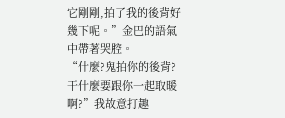它剛剛,拍了我的後背好幾下呢。”金巴的語氣中帶著哭腔。
“什麼?鬼拍你的後背?干什麼要跟你一起取暖啊?”我故意打趣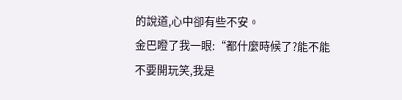的說道,心中卻有些不安。
金巴瞪了我一眼:“都什麼時候了?能不能不要開玩笑,我是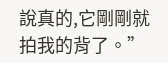說真的,它剛剛就拍我的背了。”